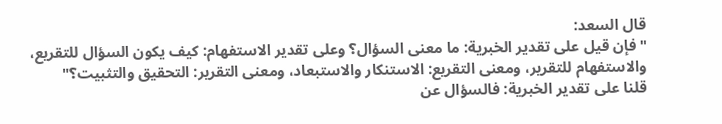قال السعد:
"فإن قيل على تقدير الخبرية: ما معنى السؤال؟ وعلى تقدير الاستفهام: كيف يكون السؤال للتقريع، والاستفهام للتقرير، ومعنى التقريع: الاستنكار والاستبعاد، ومعنى التقرير: التحقيق والتثبيت؟"
قلنا على تقدير الخبرية: فالسؤال عن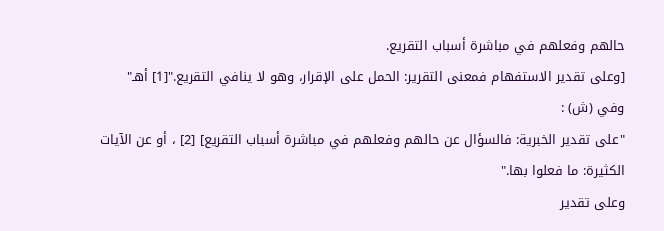حالهم وفعلهم في مباشرة أسباب التقريع.
[وعلى تقدير الاستفهام فمعنى التقرير: الحمل على الإقرار، وهو لا ينافي التقريع."[1] أهـ"
وفي (ش) :
"على تقدير الخبرية: فالسؤال عن حالهم وفعلهم في مباشرة أسباب التقريع] [2] ، أو عن الآيات الكثيرة: ما فعلوا بها."
وعلى تقدير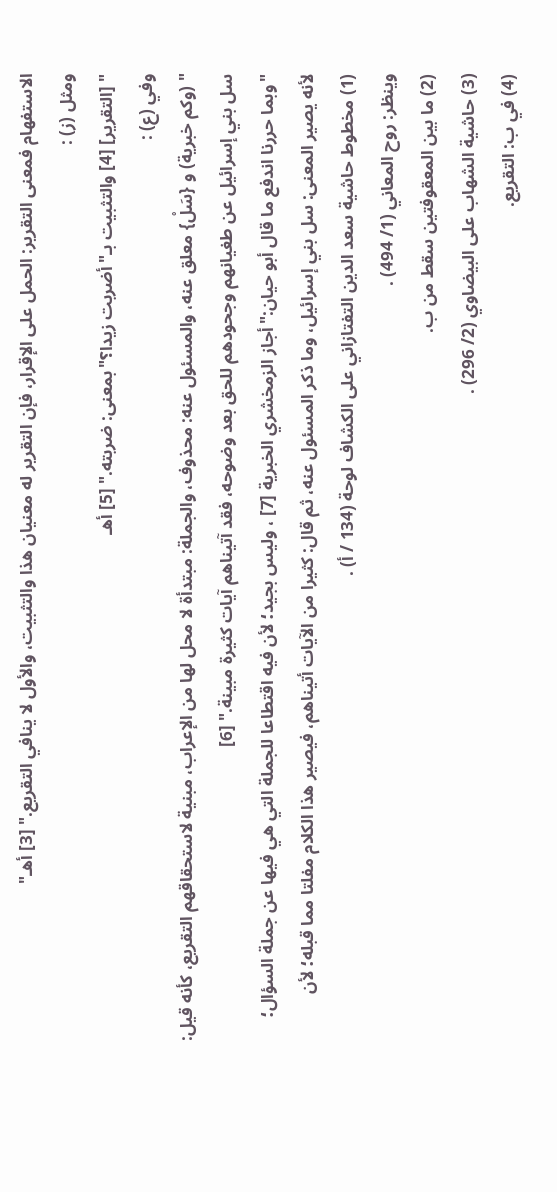الاستفهام فمعنى التقرير: الحمل على الإقرار، فإن التقرير له معنيان هذا والتثبيت، والأول لا ينافي التقريع." [3] أهـ"
ومثل (ز) :
" [التقرير] [4] والتثبيت بـ"أضربت زيدا؟"بمعنى: ضربته." [5] أهـ
وفي (ع) :
" (وكم خبرية) و {سَلْ} معلق عنه، والمسئول عنه: محذوف، والجملة: مبتدأة لا محل لها من الإعراب، مبنية لاستحقاقهم التقريع، كأنه قيل: سل بني إسرائيل عن طغيانهم وجحودهم للحق بعد وضوحه، فقد آتيناهم آيات كثيرة مبينة." [6]
"وبما حررنا اندفع ما قال أبو حيان:"أجاز الزمخشري الخبرية [7] ، وليس بجيد؛ لأن فيه اقتطاعا للجملة التي هي فيها عن جملة السؤال؛ لأنه يصير المعنى: سل بني إسرائيل، وما ذكر المسئول عنه، ثم قال: كثيرا من الآيات أتيناهم، فيصير هذا الكلام مفلتا مما قبله؛ لأن
(1) مخطوط حاشية سعد الدين التفتازاني على الكشاف لوحة (134 / أ) .
وينظر: روح المعاني (1/ 494) .
(2) ما بين المعقوفتين سقط من ب.
(3) حاشية الشهاب على البيضاوي (2/ 296) .
(4) في ب: التقريع.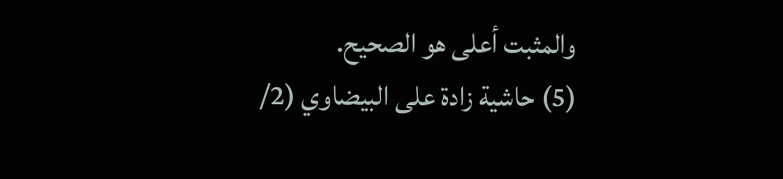والمثبت أعلى هو الصحيح.
(5) حاشية زادة على البيضاوي (2/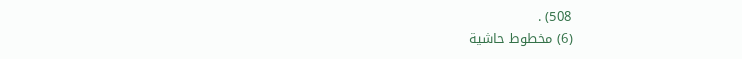508) .
(6) مخطوط حاشية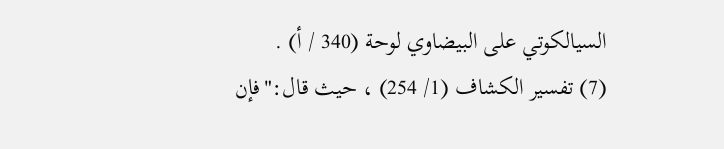السيالكوتي على البيضاوي لوحة (340 / أ) .
(7) تفسير الكشاف (1/ 254) ، حيث قال:"فإن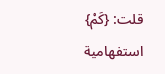قلت: {كَمْ} استفهامية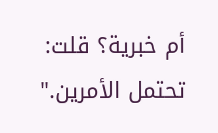أم خبرية؟ قلت: تحتمل الأمرين."